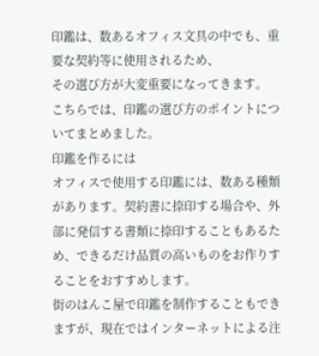印鑑は、数あるオフィス文具の中でも、重要な契約等に使用されるため、
その選び方が大変重要になってきます。
こちらでは、印鑑の選び方のポイントについてまとめました。
印鑑を作るには
オフィスで使用する印鑑には、数ある種類があります。契約書に捺印する場合や、外部に発信する書類に捺印することもあるため、できるだけ品質の高いものをお作りすることをおすすめします。
街のはんこ屋で印鑑を制作することもできますが、現在ではインターネットによる注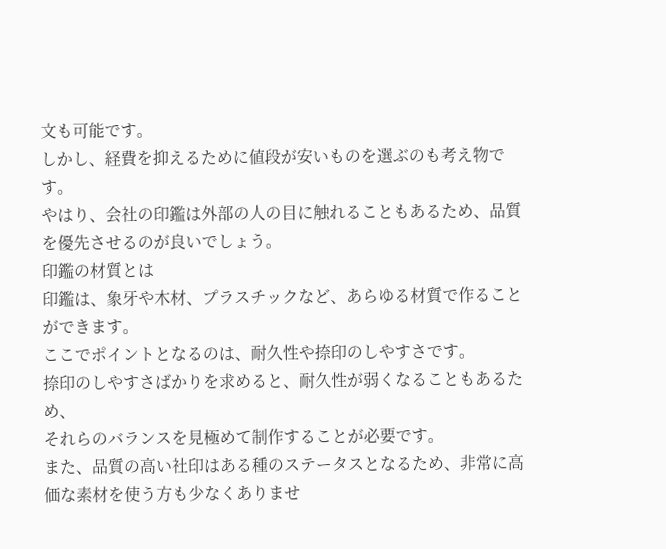文も可能です。
しかし、経費を抑えるために値段が安いものを選ぶのも考え物です。
やはり、会社の印鑑は外部の人の目に触れることもあるため、品質を優先させるのが良いでしょう。
印鑑の材質とは
印鑑は、象牙や木材、プラスチックなど、あらゆる材質で作ることができます。
ここでポイントとなるのは、耐久性や捺印のしやすさです。
捺印のしやすさばかりを求めると、耐久性が弱くなることもあるため、
それらのバランスを見極めて制作することが必要です。
また、品質の高い社印はある種のステータスとなるため、非常に高価な素材を使う方も少なくありませ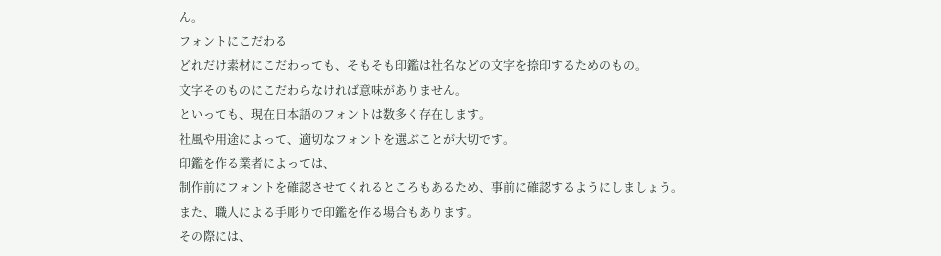ん。
フォントにこだわる
どれだけ素材にこだわっても、そもそも印鑑は社名などの文字を捺印するためのもの。
文字そのものにこだわらなければ意味がありません。
といっても、現在日本語のフォントは数多く存在します。
社風や用途によって、適切なフォントを選ぶことが大切です。
印鑑を作る業者によっては、
制作前にフォントを確認させてくれるところもあるため、事前に確認するようにしましょう。
また、職人による手彫りで印鑑を作る場合もあります。
その際には、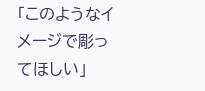「このようなイメージで彫ってほしい」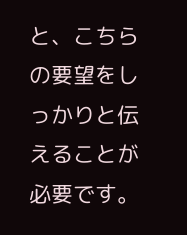と、こちらの要望をしっかりと伝えることが必要です。